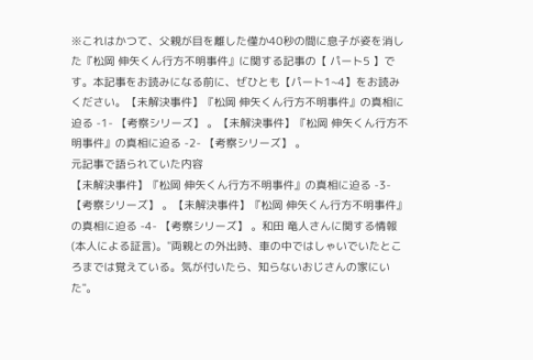※これはかつて、父親が目を離した僅か40秒の間に息子が姿を消した『松岡 伸矢くん行方不明事件』に関する記事の【 パート5 】です。本記事をお読みになる前に、ぜひとも【パート1~4】をお読みください。【未解決事件】『松岡 伸矢くん行方不明事件』の真相に迫る -1- 【考察シリーズ】 。【未解決事件】『松岡 伸矢くん行方不明事件』の真相に迫る -2- 【考察シリーズ】 。
元記事で語られていた内容
【未解決事件】『松岡 伸矢くん行方不明事件』の真相に迫る -3- 【考察シリーズ】 。【未解決事件】『松岡 伸矢くん行方不明事件』の真相に迫る -4- 【考察シリーズ】 。和田 竜人さんに関する情報 (本人による証言)。"両親との外出時、車の中ではしゃいでいたところまでは覚えている。気が付いたら、知らないおじさんの家にいた"。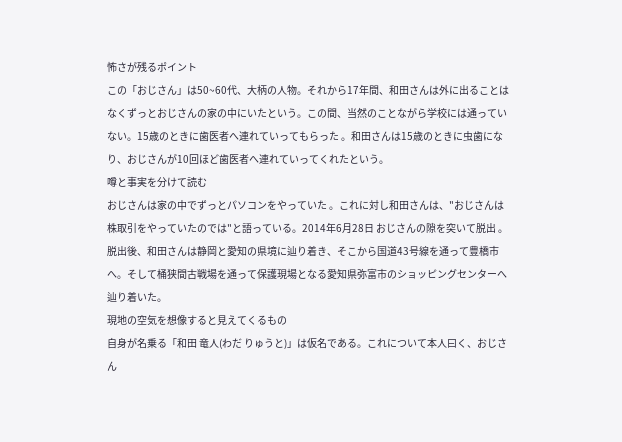怖さが残るポイント
この「おじさん」は50~60代、大柄の人物。それから17年間、和田さんは外に出ることはなくずっとおじさんの家の中にいたという。この間、当然のことながら学校には通っていない。15歳のときに歯医者へ連れていってもらった 。和田さんは15歳のときに虫歯になり、おじさんが10回ほど歯医者へ連れていってくれたという。
噂と事実を分けて読む
おじさんは家の中でずっとパソコンをやっていた 。これに対し和田さんは、"おじさんは株取引をやっていたのでは"と語っている。2014年6月28日 おじさんの隙を突いて脱出 。脱出後、和田さんは静岡と愛知の県境に辿り着き、そこから国道43号線を通って豊橋市へ。そして桶狭間古戦場を通って保護現場となる愛知県弥富市のショッピングセンターへ辿り着いた。
現地の空気を想像すると見えてくるもの
自身が名乗る「和田 竜人(わだ りゅうと)」は仮名である。これについて本人曰く、おじさん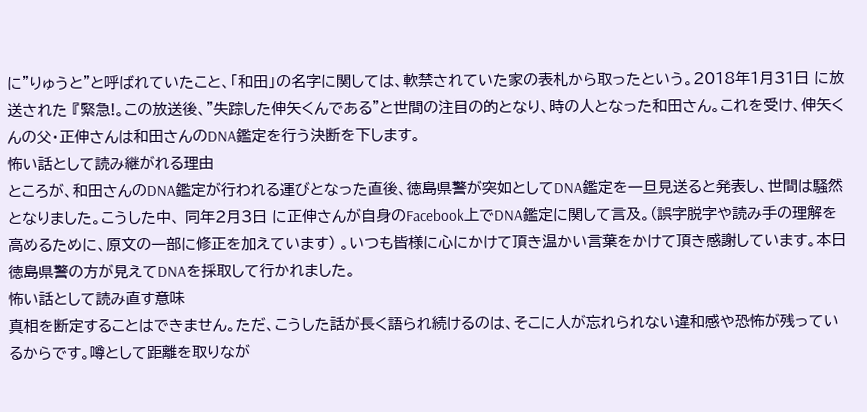に"りゅうと"と呼ばれていたこと、「和田」の名字に関しては、軟禁されていた家の表札から取ったという。2018年1月31日 に放送された 『緊急!。この放送後、"失踪した伸矢くんである"と世間の注目の的となり、時の人となった和田さん。これを受け、伸矢くんの父・正伸さんは和田さんのDNA鑑定を行う決断を下します。
怖い話として読み継がれる理由
ところが、和田さんのDNA鑑定が行われる運びとなった直後、徳島県警が突如としてDNA鑑定を一旦見送ると発表し、世間は騒然となりました。こうした中、 同年2月3日 に正伸さんが自身のFacebook上でDNA鑑定に関して言及。(誤字脱字や読み手の理解を高めるために、原文の一部に修正を加えています) 。いつも皆様に心にかけて頂き温かい言葉をかけて頂き感謝しています。本日徳島県警の方が見えてDNAを採取して行かれました。
怖い話として読み直す意味
真相を断定することはできません。ただ、こうした話が長く語られ続けるのは、そこに人が忘れられない違和感や恐怖が残っているからです。噂として距離を取りなが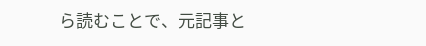ら読むことで、元記事と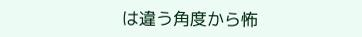は違う角度から怖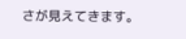さが見えてきます。